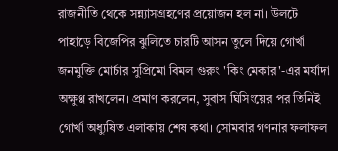রাজনীতি থেকে সন্ন্যাসগ্রহণের প্রয়োজন হল না। উলটে পাহাড়ে বিজেপির ঝুলিতে চারটি আসন তুলে দিয়ে গোর্খা জনমুক্তি মোর্চার সুপ্রিমো বিমল গুরুং 'কিং মেকার'-এর মর্যাদা অক্ষুণ্ণ রাখলেন। প্রমাণ করলেন, সুবাস ঘিসিংয়ের পর তিনিই গোর্খা অধ্যুষিত এলাকায় শেষ কথা। সোমবার গণনার ফলাফল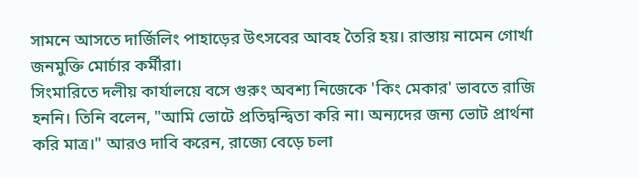সামনে আসতে দার্জিলিং পাহাড়ের উৎসবের আবহ তৈরি হয়। রাস্তায় নামেন গোর্খা জনমুক্তি মোর্চার কর্মীরা।
সিংমারিতে দলীয় কার্যালয়ে বসে গুরুং অবশ্য নিজেকে 'কিং মেকার' ভাবতে রাজি হননি। তিনি বলেন, "আমি ভোটে প্রতিদ্বন্দ্বিতা করি না। অন্যদের জন্য ভোট প্রার্থনা করি মাত্র।" আরও দাবি করেন, রাজ্যে বেড়ে চলা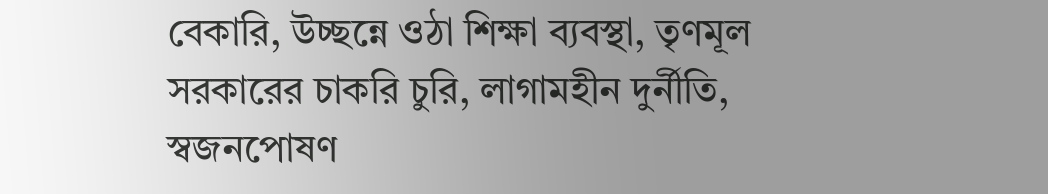বেকারি, উচ্ছন্নে ওঠা শিক্ষা ব্যবস্থা, তৃণমূল সরকারের চাকরি চুরি, লাগামহীন দুর্নীতি, স্বজনপোষণ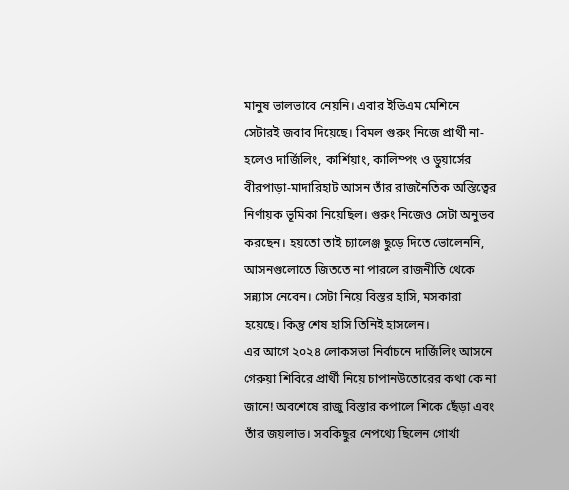মানুষ ভালভাবে নেয়নি। এবার ইভিএম মেশিনে সেটারই জবাব দিয়েছে। বিমল গুরুং নিজে প্রার্থী না-হলেও দার্জিলিং, কার্শিয়াং, কালিম্পং ও ডুয়ার্সের বীরপাড়া-মাদারিহাট আসন তাঁর রাজনৈতিক অস্তিত্বের নির্ণায়ক ভূমিকা নিয়েছিল। গুরুং নিজেও সেটা অনুভব করছেন। হয়তো তাই চ্যালেঞ্জ ছুড়ে দিতে ভোলেননি, আসনগুলোতে জিততে না পারলে রাজনীতি থেকে সন্ন্যাস নেবেন। সেটা নিয়ে বিস্তর হাসি, মসকারা হয়েছে। কিন্তু শেষ হাসি তিনিই হাসলেন।
এর আগে ২০২৪ লোকসভা নির্বাচনে দার্জিলিং আসনে গেরুয়া শিবিরে প্রার্থী নিয়ে চাপানউতোরের কথা কে না জানে! অবশেষে রাজু বিস্তার কপালে শিকে ছেঁড়া এবং তাঁর জয়লাভ। সবকিছুর নেপথ্যে ছিলেন গোর্খা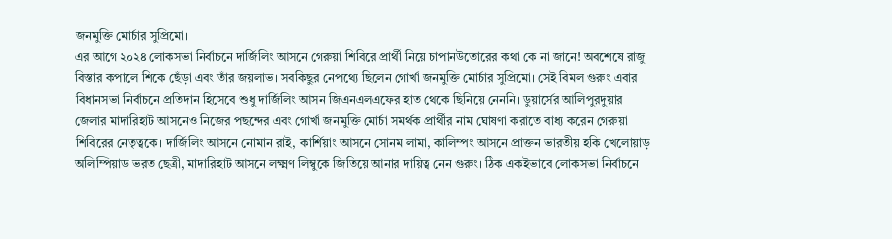জনমুক্তি মোর্চার সুপ্রিমো।
এর আগে ২০২৪ লোকসভা নির্বাচনে দার্জিলিং আসনে গেরুয়া শিবিরে প্রার্থী নিয়ে চাপানউতোরের কথা কে না জানে! অবশেষে রাজু বিস্তার কপালে শিকে ছেঁড়া এবং তাঁর জয়লাভ। সবকিছুর নেপথ্যে ছিলেন গোর্খা জনমুক্তি মোর্চার সুপ্রিমো। সেই বিমল গুরুং এবার বিধানসভা নির্বাচনে প্রতিদান হিসেবে শুধু দার্জিলিং আসন জিএনএলএফের হাত থেকে ছিনিয়ে নেননি। ডুয়ার্সের আলিপুরদুয়ার জেলার মাদারিহাট আসনেও নিজের পছন্দের এবং গোর্খা জনমুক্তি মোর্চা সমর্থক প্রার্থীর নাম ঘোষণা করাতে বাধ্য করেন গেরুয়া শিবিরের নেতৃত্বকে। দার্জিলিং আসনে নোমান রাই, কার্শিয়াং আসনে সোনম লামা, কালিম্পং আসনে প্রাক্তন ভারতীয় হকি খেলোয়াড় অলিম্পিয়াড ভরত ছেত্রী, মাদারিহাট আসনে লক্ষ্মণ লিম্বুকে জিতিয়ে আনার দায়িত্ব নেন গুরুং। ঠিক একইভাবে লোকসভা নির্বাচনে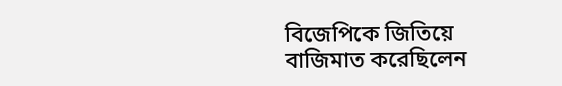বিজেপিকে জিতিয়ে বাজিমাত করেছিলেন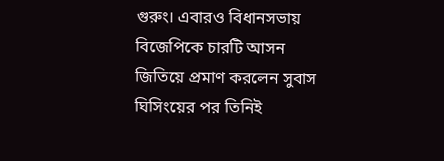গুরুং। এবারও বিধানসভায় বিজেপিকে চারটি আসন জিতিয়ে প্রমাণ করলেন সুবাস ঘিসিংয়ের পর তিনিই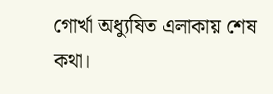গোর্খা অধ্যুষিত এলাকায় শেষ কথা।